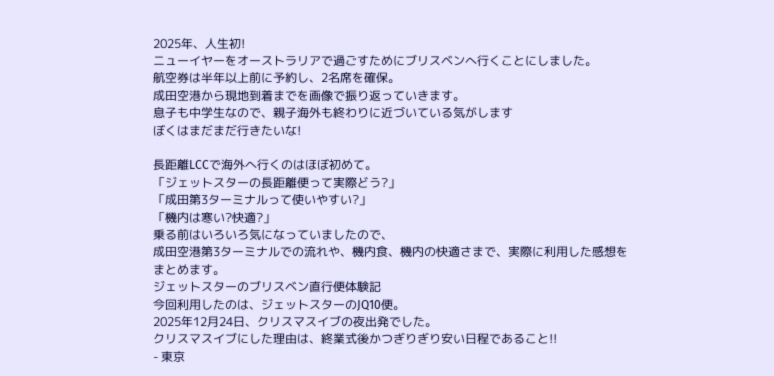2025年、人生初!
ニューイヤーをオーストラリアで過ごすためにブリスベンへ行くことにしました。
航空券は半年以上前に予約し、2名席を確保。
成田空港から現地到着までを画像で振り返っていきます。
息子も中学生なので、親子海外も終わりに近づいている気がします
ぼくはまだまだ行きたいな!

長距離LCCで海外へ行くのはほぼ初めて。
「ジェットスターの長距離便って実際どう?」
「成田第3ターミナルって使いやすい?」
「機内は寒い?快適?」
乗る前はいろいろ気になっていましたので、
成田空港第3ターミナルでの流れや、機内食、機内の快適さまで、実際に利用した感想をまとめます。
ジェットスターのブリスベン直行便体験記
今回利用したのは、ジェットスターのJQ10便。
2025年12月24日、クリスマスイブの夜出発でした。
クリスマスイブにした理由は、終業式後かつぎりぎり安い日程であること!!
- 東京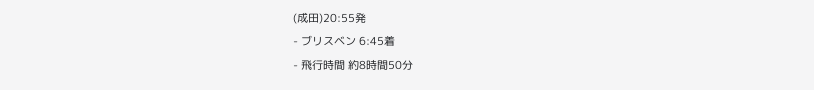(成田)20:55発
- ブリスベン 6:45着
- 飛行時間 約8時間50分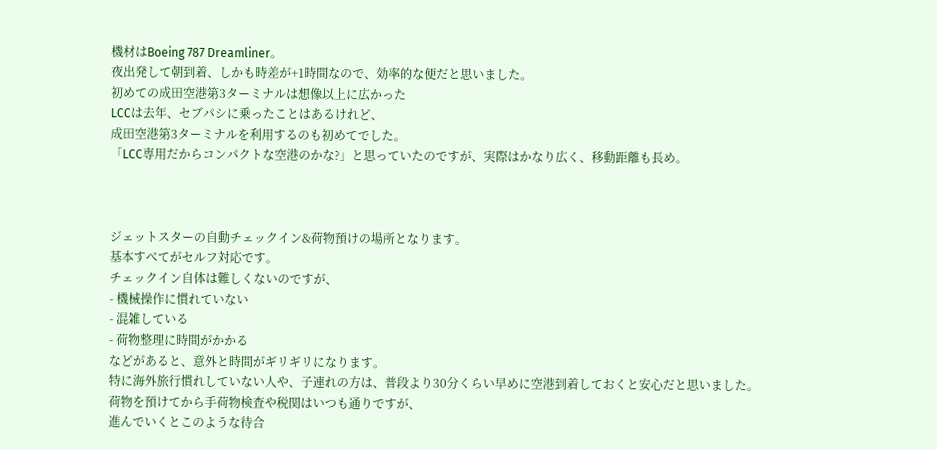機材はBoeing 787 Dreamliner。
夜出発して朝到着、しかも時差が+1時間なので、効率的な便だと思いました。
初めての成田空港第3ターミナルは想像以上に広かった
LCCは去年、セブパシに乗ったことはあるけれど、
成田空港第3ターミナルを利用するのも初めてでした。
「LCC専用だからコンパクトな空港のかな?」と思っていたのですが、実際はかなり広く、移動距離も長め。



ジェットスターの自動チェックイン&荷物預けの場所となります。
基本すべてがセルフ対応です。
チェックイン自体は難しくないのですが、
- 機械操作に慣れていない
- 混雑している
- 荷物整理に時間がかかる
などがあると、意外と時間がギリギリになります。
特に海外旅行慣れしていない人や、子連れの方は、普段より30分くらい早めに空港到着しておくと安心だと思いました。
荷物を預けてから手荷物検査や税関はいつも通りですが、
進んでいくとこのような待合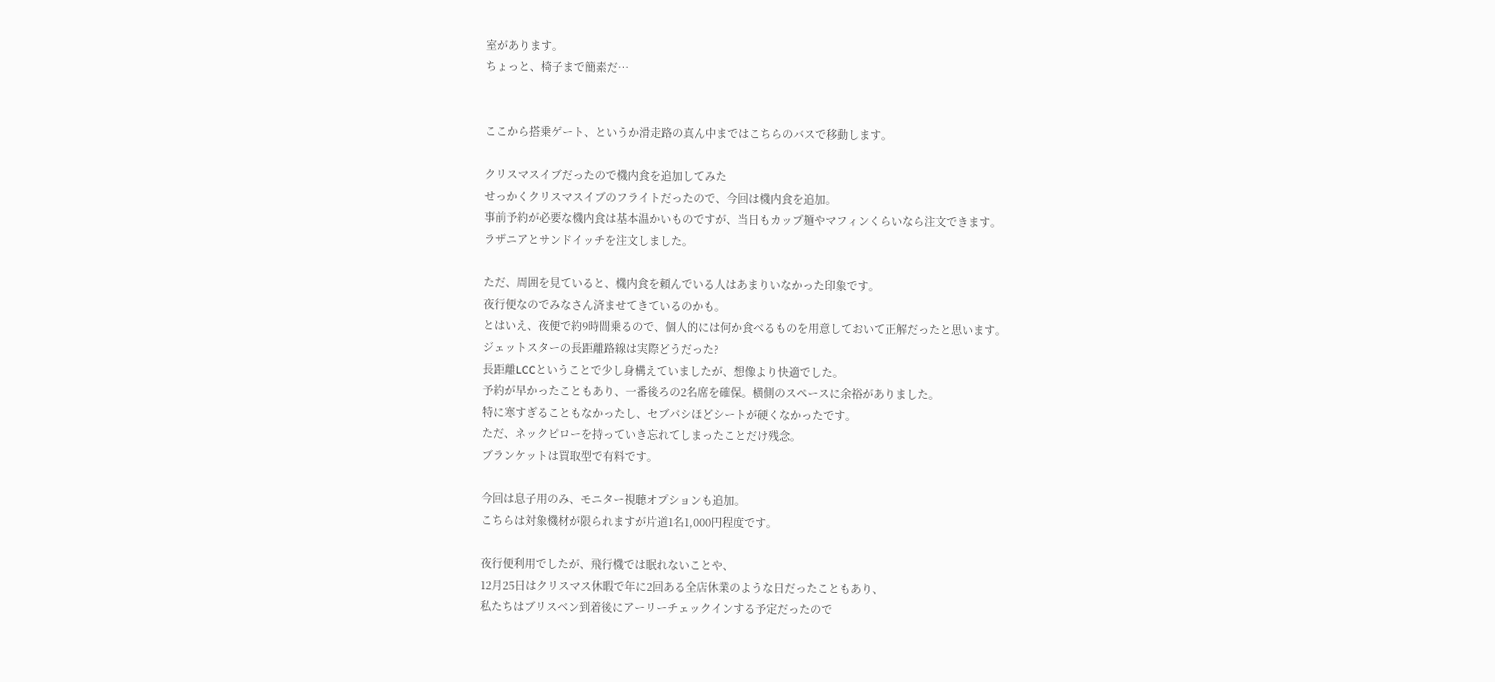室があります。
ちょっと、椅子まで簡素だ…


ここから搭乗ゲート、というか滑走路の真ん中まではこちらのバスで移動します。

クリスマスイブだったので機内食を追加してみた
せっかくクリスマスイブのフライトだったので、今回は機内食を追加。
事前予約が必要な機内食は基本温かいものですが、当日もカップ麺やマフィンくらいなら注文できます。
ラザニアとサンドイッチを注文しました。

ただ、周囲を見ていると、機内食を頼んでいる人はあまりいなかった印象です。
夜行便なのでみなさん済ませてきているのかも。
とはいえ、夜便で約9時間乗るので、個人的には何か食べるものを用意しておいて正解だったと思います。
ジェットスターの長距離路線は実際どうだった?
長距離LCCということで少し身構えていましたが、想像より快適でした。
予約が早かったこともあり、一番後ろの2名席を確保。横側のスペースに余裕がありました。
特に寒すぎることもなかったし、セブパシほどシートが硬くなかったです。
ただ、ネックピローを持っていき忘れてしまったことだけ残念。
ブランケットは買取型で有料です。

今回は息子用のみ、モニター視聴オプションも追加。
こちらは対象機材が限られますが片道1名1,000円程度です。

夜行便利用でしたが、飛行機では眠れないことや、
12月25日はクリスマス休暇で年に2回ある全店休業のような日だったこともあり、
私たちはブリスベン到着後にアーリーチェックインする予定だったので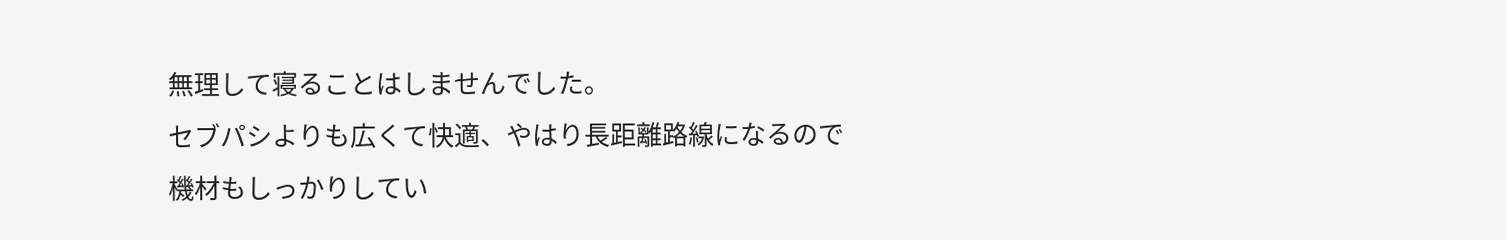無理して寝ることはしませんでした。
セブパシよりも広くて快適、やはり長距離路線になるので
機材もしっかりしてい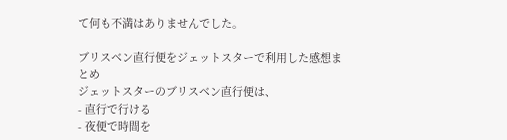て何も不満はありませんでした。

ブリスベン直行便をジェットスターで利用した感想まとめ
ジェットスターのブリスベン直行便は、
- 直行で行ける
- 夜便で時間を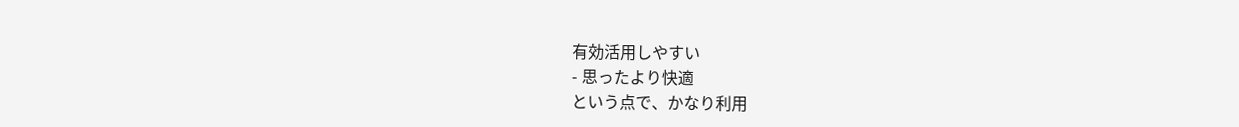有効活用しやすい
- 思ったより快適
という点で、かなり利用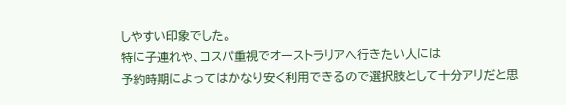しやすい印象でした。
特に子連れや、コスパ重視でオーストラリアへ行きたい人には
予約時期によってはかなり安く利用できるので選択肢として十分アリだと思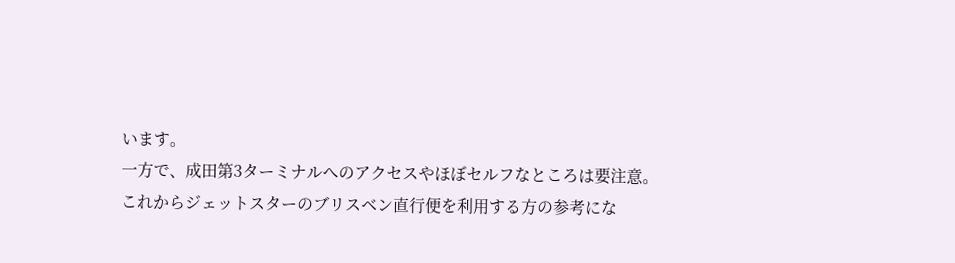います。
一方で、成田第3ターミナルへのアクセスやほぼセルフなところは要注意。
これからジェットスターのブリスベン直行便を利用する方の参考にな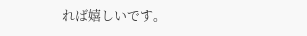れば嬉しいです。